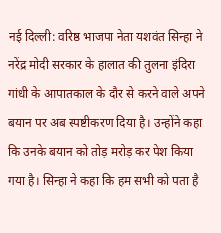नई दिल्ली: वरिष्ठ भाजपा नेता यशवंत सिन्हा ने नरेंद्र मोदी सरकार के हालात की तुलना इंदिरा गांधी के आपातकाल के दौर से करने वाले अपने बयान पर अब स्पष्टीकरण दिया है। उन्होंने कहा कि उनके बयान को तोड़ मरोड़ कर पेश किया गया है। सिन्हा ने कहा कि हम सभी को पता है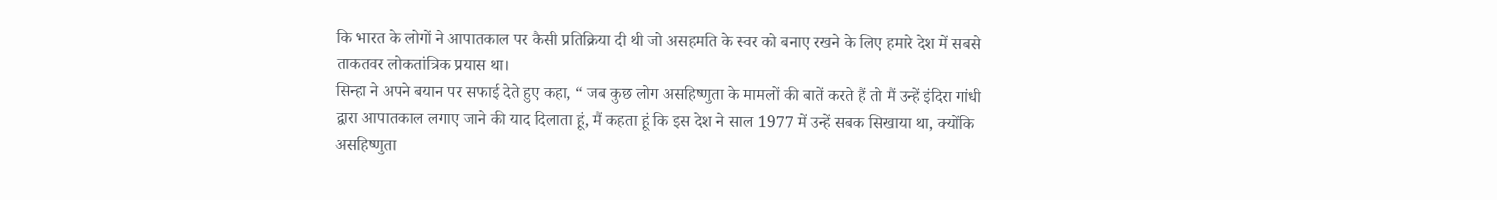कि भारत के लोगों ने आपातकाल पर कैसी प्रतिक्रिया दी थी जो असहमति के स्वर को बनाए रखने के लिए हमारे देश में सबसे ताकतवर लोकतांत्रिक प्रयास था।
सिन्हा ने अपने बयान पर सफाई देते हुए कहा, “ जब कुछ लोग असहिष्णुता के मामलों की बातें करते हैं तो मैं उन्हें इंदिरा गांधी द्वारा आपातकाल लगाए जाने की याद दिलाता हूं, मैं कहता हूं कि इस देश ने साल 1977 में उन्हें सबक सिखाया था, क्योंकि असहिष्णुता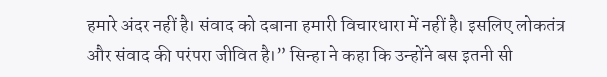हमारे अंदर नहीं है। संवाद को दबाना हमारी विचारधारा में नहीं है। इसलिए लोकतंत्र और संवाद की परंपरा जीवित है।” सिन्हा ने कहा कि उन्होंने बस इतनी सी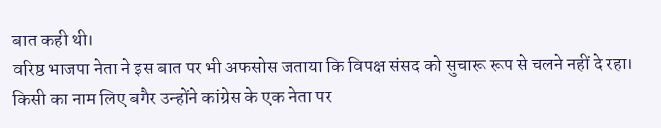बात कही थी।
वरिष्ठ भाजपा नेता ने इस बात पर भी अफसोस जताया कि विपक्ष संसद को सुचारू रूप से चलने नहीं दे रहा। किसी का नाम लिए बगैर उन्होंने कांग्रेस के एक नेता पर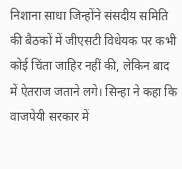निशाना साधा जिन्होंने संसदीय समिति की बैठकों में जीएसटी विधेयक पर कभी कोई चिंता जाहिर नहीं की, लेकिन बाद में ऐतराज जताने लगे। सिन्हा ने कहा कि वाजपेयी सरकार में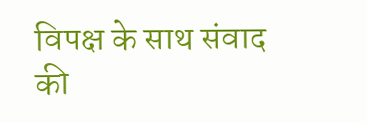विपक्ष के साथ संवाद की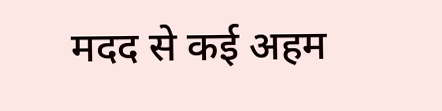मदद से कई अहम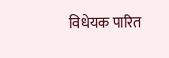विधेयक पारित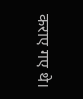कराए गए थे।